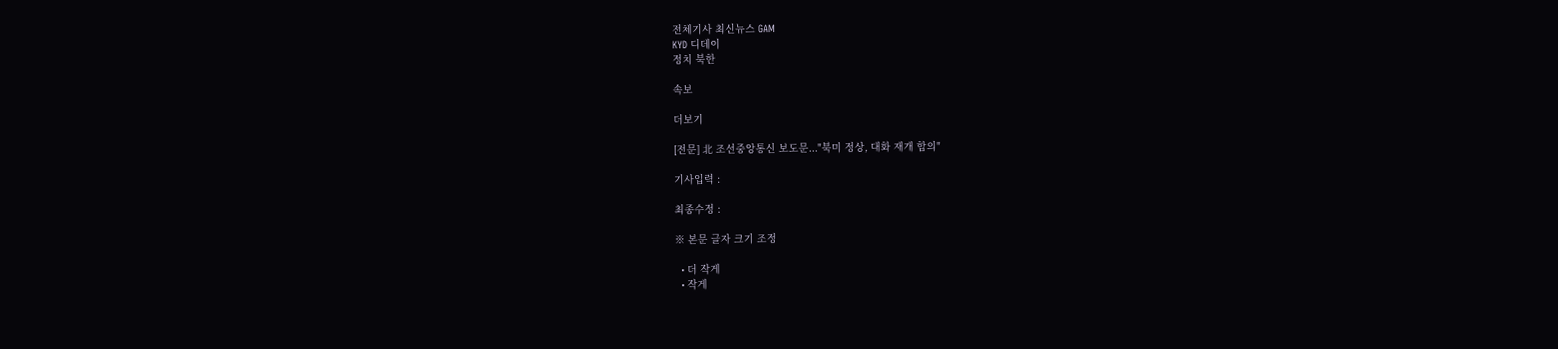전체기사 최신뉴스 GAM
KYD 디데이
정치 북한

속보

더보기

[전문] 北 조선중앙통신 보도문..."북미 정상, 대화 재개 합의"

기사입력 :

최종수정 :

※ 본문 글자 크기 조정

  • 더 작게
  • 작게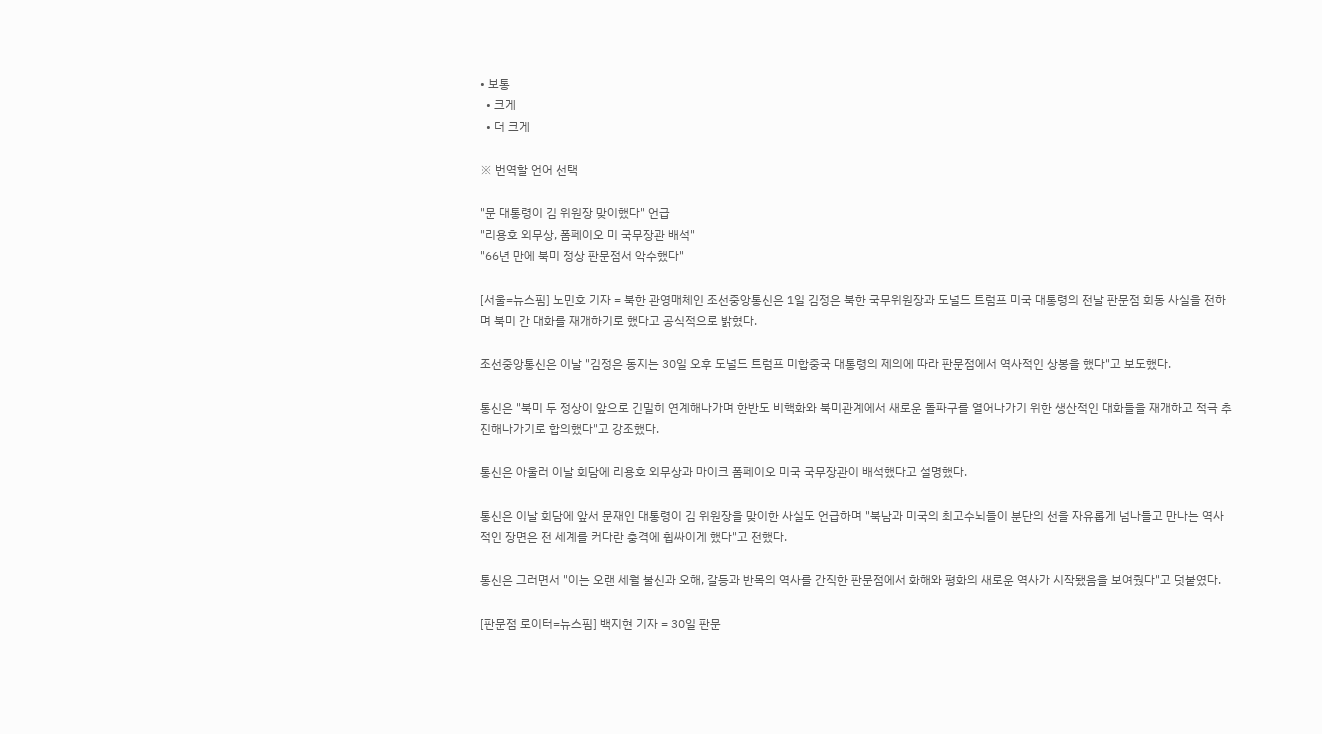• 보통
  • 크게
  • 더 크게

※ 번역할 언어 선택

"문 대통령이 김 위원장 맞이했다" 언급
"리용호 외무상, 폼페이오 미 국무장관 배석"
"66년 만에 북미 정상 판문점서 악수했다"

[서울=뉴스핌] 노민호 기자 = 북한 관영매체인 조선중앙통신은 1일 김정은 북한 국무위원장과 도널드 트럼프 미국 대통령의 전날 판문점 회동 사실을 전하며 북미 간 대화를 재개하기로 했다고 공식적으로 밝혔다.

조선중앙통신은 이날 "김정은 동지는 30일 오후 도널드 트럼프 미합중국 대통령의 제의에 따라 판문점에서 역사적인 상봉을 했다"고 보도했다.

통신은 "북미 두 정상이 앞으로 긴밀히 연계해나가며 한반도 비핵화와 북미관계에서 새로운 돌파구를 열어나가기 위한 생산적인 대화들을 재개하고 적극 추진해나가기로 합의했다"고 강조했다.

통신은 아울러 이날 회담에 리용호 외무상과 마이크 폼페이오 미국 국무장관이 배석했다고 설명했다.

통신은 이날 회담에 앞서 문재인 대통령이 김 위원장을 맞이한 사실도 언급하며 "북남과 미국의 최고수뇌들이 분단의 선을 자유롭게 넘나들고 만나는 역사적인 장면은 전 세계를 커다란 충격에 휩싸이게 했다"고 전했다.

통신은 그러면서 "이는 오랜 세월 불신과 오해, 갈등과 반목의 역사를 간직한 판문점에서 화해와 평화의 새로운 역사가 시작됐음을 보여줬다"고 덧붙였다.

[판문점 로이터=뉴스핌] 백지현 기자 = 30일 판문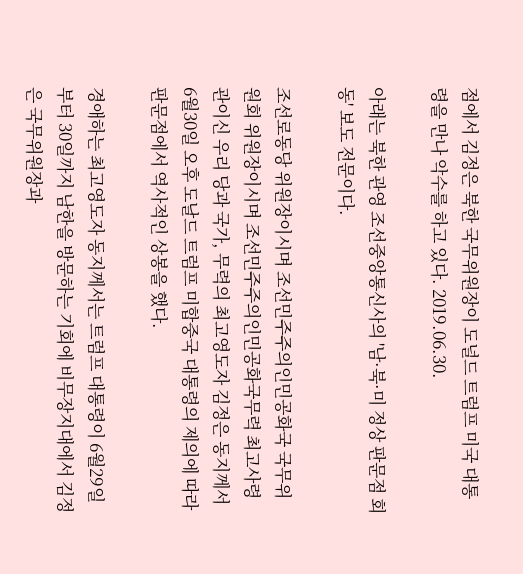점에서 김정은 북한 국무위원장이 도널드 트럼프 미국 대통령을 만나 악수를 하고 있다. 2019.06.30.

아래는 북한 관영 조선중앙통신사의 '남·북·미 정상 판문점 회동' 보도 전문이다.

조선로동당 위원장이시며 조선민주주의인민공화국 국무위원회 위원장이시며 조선민주주의인민공화국무력 최고사령관이신 우리 당과 국가, 무력의 최고영도자 김정은 동지께서 6월30일 오후 도날드 트럼프 미합중국 대통령의 제의에 따라 판문점에서 역사적인 상봉을 했다.

경애하는 최고영도자 동지께서는 트럼프 대통령이 6월29일부터 30일까지 남한을 방문하는 기회에 비무장지대에서 김정은 국무위원장과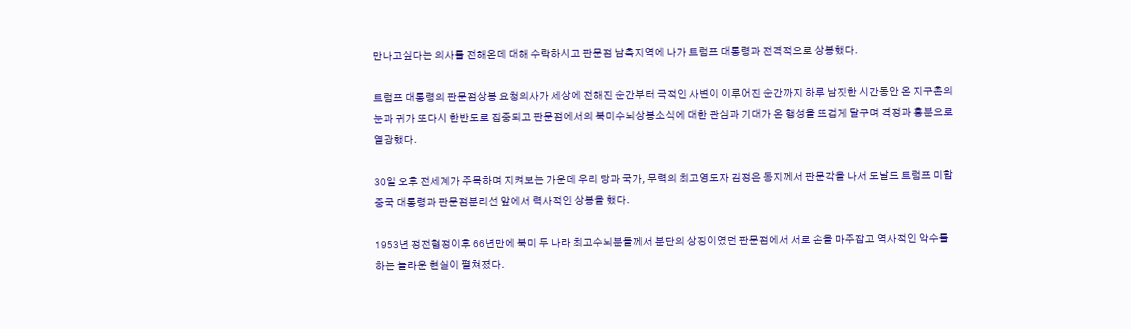만나고싶다는 의사를 전해온데 대해 수락하시고 판문점 남측지역에 나가 트럼프 대통령과 전격적으로 상봉했다.

트럼프 대통령의 판문점상봉 요청의사가 세상에 전해진 순간부터 극적인 사변이 이루어진 순간까지 하루 남짓한 시간동안 온 지구촌의 눈과 귀가 또다시 한반도로 집중되고 판문점에서의 북미수뇌상봉소식에 대한 관심과 기대가 온 행성을 뜨겁게 달구며 격정과 흥분으로 열광했다.

30일 오후 전세계가 주목하며 지켜보는 가운데 우리 당과 국가, 무력의 최고영도자 김정은 동지께서 판문각을 나서 도날드 트럼프 미합중국 대통령과 판문점분리선 앞에서 력사적인 상봉을 했다.

1953년 정전협정이후 66년만에 북미 두 나라 최고수뇌분들께서 분단의 상징이였던 판문점에서 서로 손을 마주잡고 역사적인 악수를 하는 놀라운 현실이 펼쳐졌다.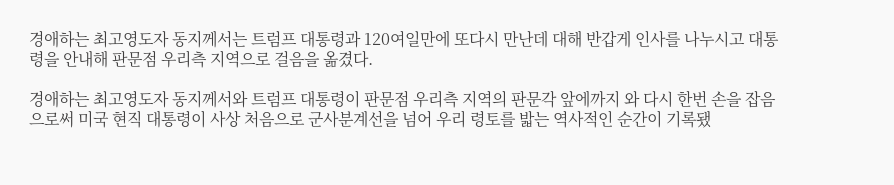경애하는 최고영도자 동지께서는 트럼프 대통령과 120여일만에 또다시 만난데 대해 반갑게 인사를 나누시고 대통령을 안내해 판문점 우리측 지역으로 걸음을 옮겼다.

경애하는 최고영도자 동지께서와 트럼프 대통령이 판문점 우리측 지역의 판문각 앞에까지 와 다시 한번 손을 잡음으로써 미국 현직 대통령이 사상 처음으로 군사분계선을 넘어 우리 령토를 밟는 역사적인 순간이 기록됐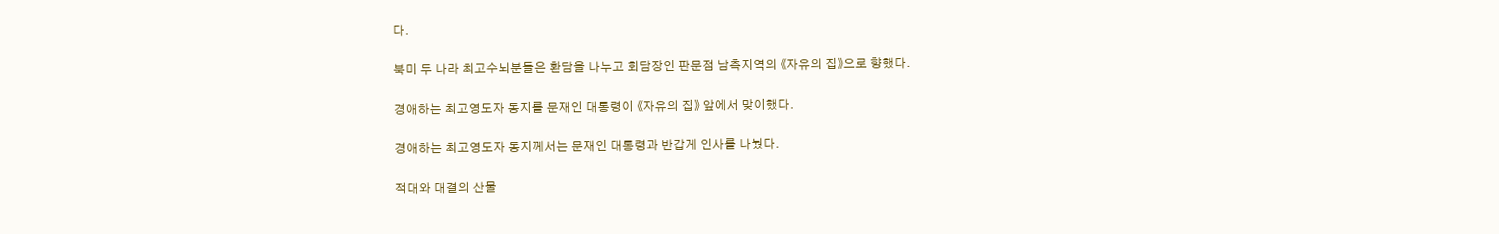다.

북미 두 나라 최고수뇌분들은 환담을 나누고 회담장인 판문점 남측지역의 《자유의 집》으로 향했다.

경애하는 최고영도자 동지를 문재인 대통령이 《자유의 집》 앞에서 맞이했다.

경애하는 최고영도자 동지께서는 문재인 대통령과 반갑게 인사를 나눴다.

적대와 대결의 산물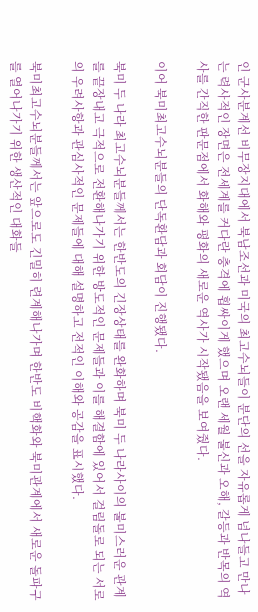인 군사분계선 비무장지대에서 북남조선과 미국의 최고수뇌들이 분단의 선을 자유롭게 넘나들고 만나는 력사적인 장면은 전세계를 커다란 충격에 휩싸이게 했으며 오랜 세월 불신과 오해, 갈등과 반목의 역사를 간직한 판문점에서 화해와 평화의 새로운 역사가 시작됐음을 보여줬다.

이어 북미최고수뇌분들의 단독환담과 회담이 진행됐다.

북미 두 나라 최고수뇌분들께서는 한반도의 긴장상태를 완화하며 북미 두 나라사이의 불미스러운 관계를 끝장내고 극적으로 전환해나가기 위한 방도적인 문제들과 이를 해결함에 있어서 걸림돌로 되는 서로의 우려사항과 관심사적인 문제들에 대해 설명하고 전적인 이해와 공감을 표시했다.

북미최고수뇌분들께서는 앞으로도 긴밀히 련계해나가며 한반도 비핵화와 북미관계에서 새로운 돌파구를 열어나가기 위한 생산적인 대화들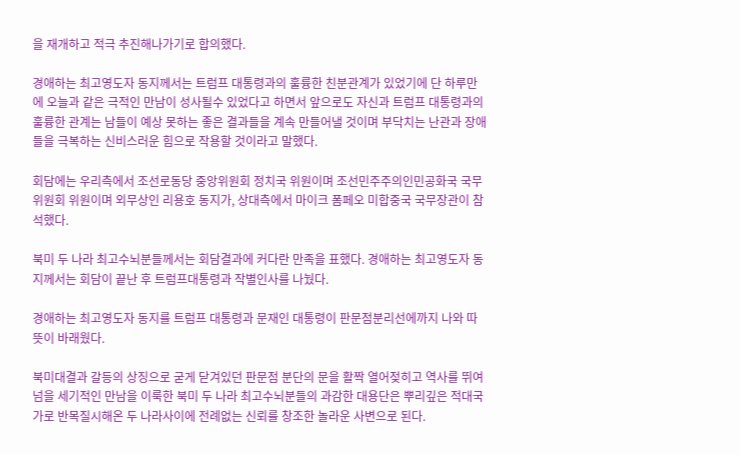을 재개하고 적극 추진해나가기로 합의했다.

경애하는 최고영도자 동지께서는 트럼프 대통령과의 훌륭한 친분관계가 있었기에 단 하루만에 오늘과 같은 극적인 만남이 성사될수 있었다고 하면서 앞으로도 자신과 트럼프 대통령과의 훌륭한 관계는 남들이 예상 못하는 좋은 결과들을 계속 만들어낼 것이며 부닥치는 난관과 장애들을 극복하는 신비스러운 힘으로 작용할 것이라고 말했다.

회담에는 우리측에서 조선로동당 중앙위원회 정치국 위원이며 조선민주주의인민공화국 국무위원회 위원이며 외무상인 리용호 동지가, 상대측에서 마이크 폼페오 미합중국 국무장관이 참석했다.

북미 두 나라 최고수뇌분들께서는 회담결과에 커다란 만족을 표했다. 경애하는 최고영도자 동지께서는 회담이 끝난 후 트럼프대통령과 작별인사를 나눴다.

경애하는 최고영도자 동지를 트럼프 대통령과 문재인 대통령이 판문점분리선에까지 나와 따뜻이 바래웠다.

북미대결과 갈등의 상징으로 굳게 닫겨있던 판문점 분단의 문을 활짝 열어젖히고 역사를 뛰여넘을 세기적인 만남을 이룩한 북미 두 나라 최고수뇌분들의 과감한 대용단은 뿌리깊은 적대국가로 반목질시해온 두 나라사이에 전례없는 신뢰를 창조한 놀라운 사변으로 된다.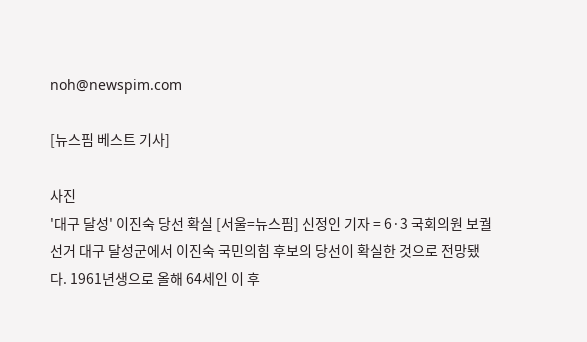noh@newspim.com

[뉴스핌 베스트 기사]

사진
'대구 달성' 이진숙 당선 확실 [서울=뉴스핌] 신정인 기자 = 6·3 국회의원 보궐선거 대구 달성군에서 이진숙 국민의힘 후보의 당선이 확실한 것으로 전망됐다. 1961년생으로 올해 64세인 이 후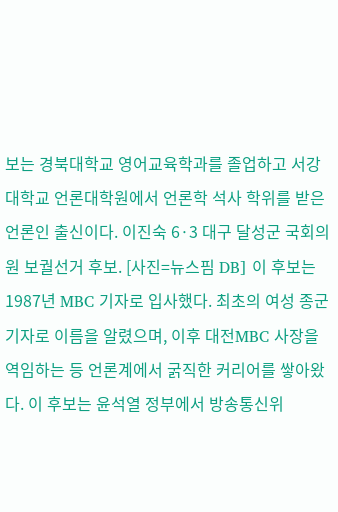보는 경북대학교 영어교육학과를 졸업하고 서강대학교 언론대학원에서 언론학 석사 학위를 받은 언론인 출신이다. 이진숙 6·3 대구 달성군 국회의원 보궐선거 후보. [사진=뉴스핌 DB] 이 후보는 1987년 MBC 기자로 입사했다. 최초의 여성 종군기자로 이름을 알렸으며, 이후 대전MBC 사장을 역임하는 등 언론계에서 굵직한 커리어를 쌓아왔다. 이 후보는 윤석열 정부에서 방송통신위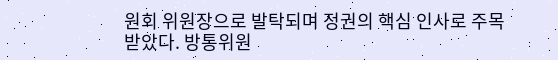원회 위원장으로 발탁되며 정권의 핵심 인사로 주목받았다. 방통위원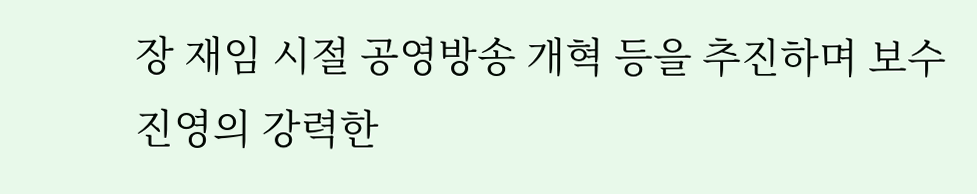장 재임 시절 공영방송 개혁 등을 추진하며 보수 진영의 강력한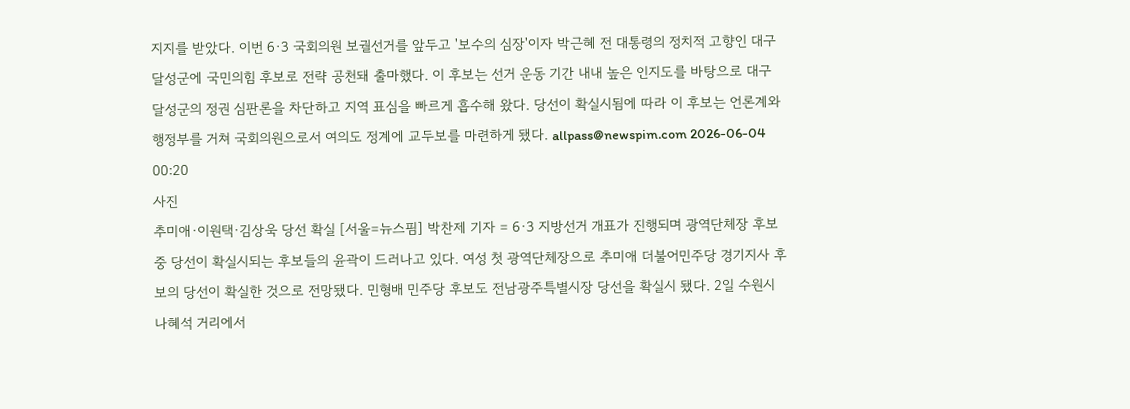지지를 받았다. 이번 6·3 국회의원 보궐선거를 앞두고 '보수의 심장'이자 박근혜 전 대통령의 정치적 고향인 대구 달성군에 국민의힘 후보로 전략 공천돼 출마했다. 이 후보는 선거 운동 기간 내내 높은 인지도를 바탕으로 대구 달성군의 정권 심판론을 차단하고 지역 표심을 빠르게 흡수해 왔다. 당선이 확실시됨에 따라 이 후보는 언론계와 행정부를 거쳐 국회의원으로서 여의도 정계에 교두보를 마련하게 됐다. allpass@newspim.com 2026-06-04 00:20
사진
추미애·이원택·김상욱 당선 확실 [서울=뉴스핌] 박찬제 기자 = 6·3 지방선거 개표가 진행되며 광역단체장 후보 중 당선이 확실시되는 후보들의 윤곽이 드러나고 있다. 여성 첫 광역단체장으로 추미애 더불어민주당 경기지사 후보의 당선이 확실한 것으로 전망됐다. 민형배 민주당 후보도 전남광주특별시장 당선을 확실시 됐다. 2일 수원시 나혜석 거리에서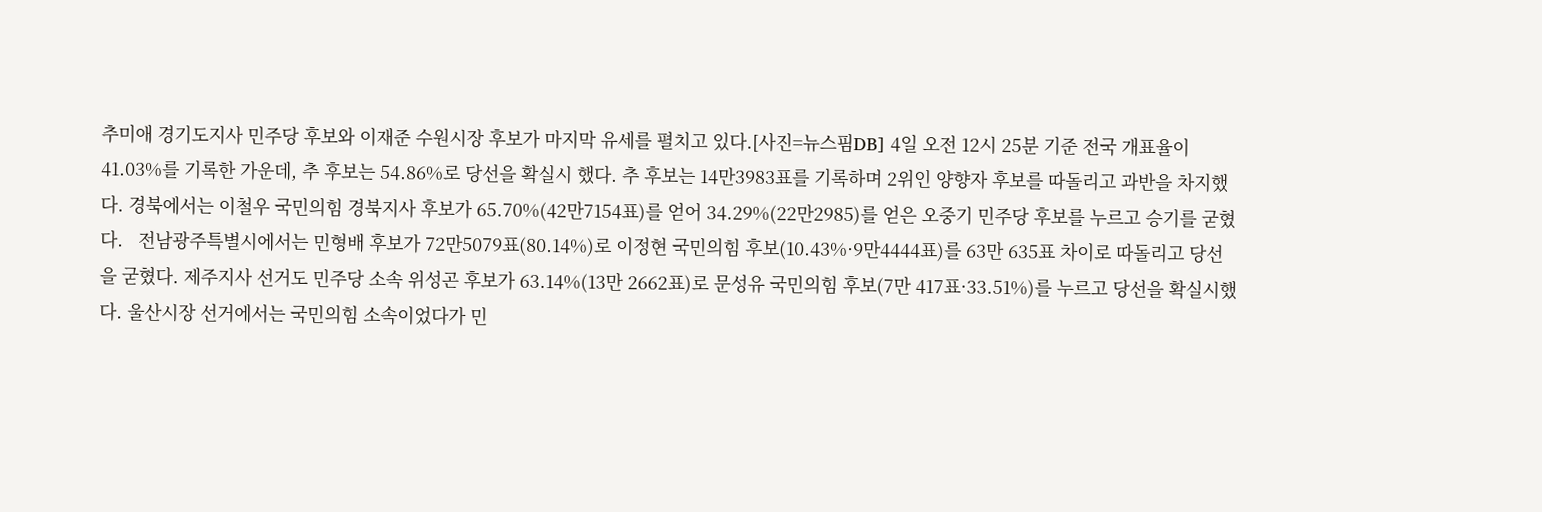추미애 경기도지사 민주당 후보와 이재준 수원시장 후보가 마지막 유세를 펼치고 있다.[사진=뉴스핌DB] 4일 오전 12시 25분 기준 전국 개표율이 41.03%를 기록한 가운데, 추 후보는 54.86%로 당선을 확실시 했다. 추 후보는 14만3983표를 기록하며 2위인 양향자 후보를 따돌리고 과반을 차지했다. 경북에서는 이철우 국민의힘 경북지사 후보가 65.70%(42만7154표)를 얻어 34.29%(22만2985)를 얻은 오중기 민주당 후보를 누르고 승기를 굳혔다.   전남광주특별시에서는 민형배 후보가 72만5079표(80.14%)로 이정현 국민의힘 후보(10.43%·9만4444표)를 63만 635표 차이로 따돌리고 당선을 굳혔다. 제주지사 선거도 민주당 소속 위성곤 후보가 63.14%(13만 2662표)로 문성유 국민의힘 후보(7만 417표·33.51%)를 누르고 당선을 확실시했다. 울산시장 선거에서는 국민의힘 소속이었다가 민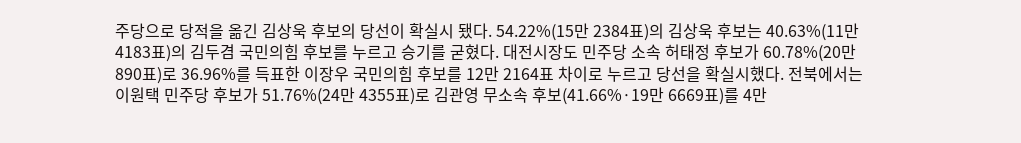주당으로 당적을 옮긴 김상욱 후보의 당선이 확실시 됐다. 54.22%(15만 2384표)의 김상욱 후보는 40.63%(11만 4183표)의 김두겸 국민의힘 후보를 누르고 승기를 굳혔다. 대전시장도 민주당 소속 허태정 후보가 60.78%(20만 890표)로 36.96%를 득표한 이장우 국민의힘 후보를 12만 2164표 차이로 누르고 당선을 확실시했다. 전북에서는 이원택 민주당 후보가 51.76%(24만 4355표)로 김관영 무소속 후보(41.66%·19만 6669표)를 4만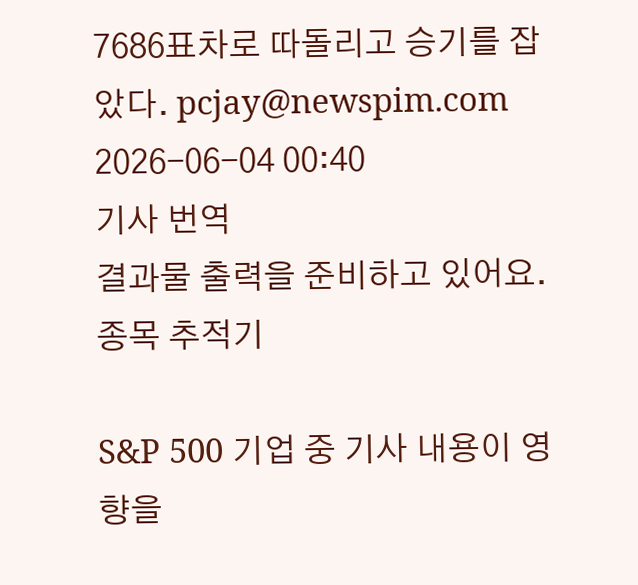7686표차로 따돌리고 승기를 잡았다. pcjay@newspim.com 2026-06-04 00:40
기사 번역
결과물 출력을 준비하고 있어요.
종목 추적기

S&P 500 기업 중 기사 내용이 영향을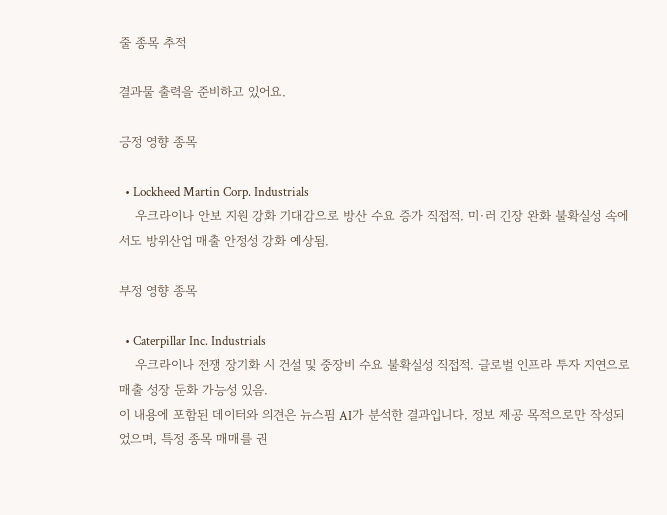줄 종목 추적

결과물 출력을 준비하고 있어요.

긍정 영향 종목

  • Lockheed Martin Corp. Industrials
    우크라이나 안보 지원 강화 기대감으로 방산 수요 증가 직접적. 미·러 긴장 완화 불확실성 속에서도 방위산업 매출 안정성 강화 예상됨.

부정 영향 종목

  • Caterpillar Inc. Industrials
    우크라이나 전쟁 장기화 시 건설 및 중장비 수요 불확실성 직접적. 글로벌 인프라 투자 지연으로 매출 성장 둔화 가능성 있음.
이 내용에 포함된 데이터와 의견은 뉴스핌 AI가 분석한 결과입니다. 정보 제공 목적으로만 작성되었으며, 특정 종목 매매를 권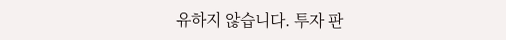유하지 않습니다. 투자 판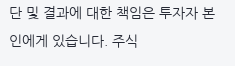단 및 결과에 대한 책임은 투자자 본인에게 있습니다. 주식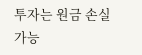투자는 원금 손실 가능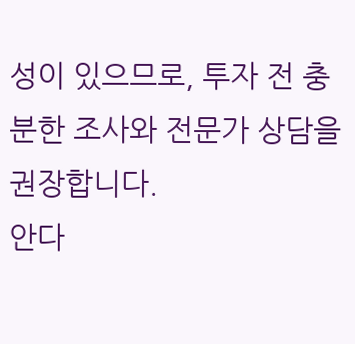성이 있으므로, 투자 전 충분한 조사와 전문가 상담을 권장합니다.
안다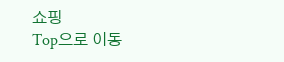쇼핑
Top으로 이동